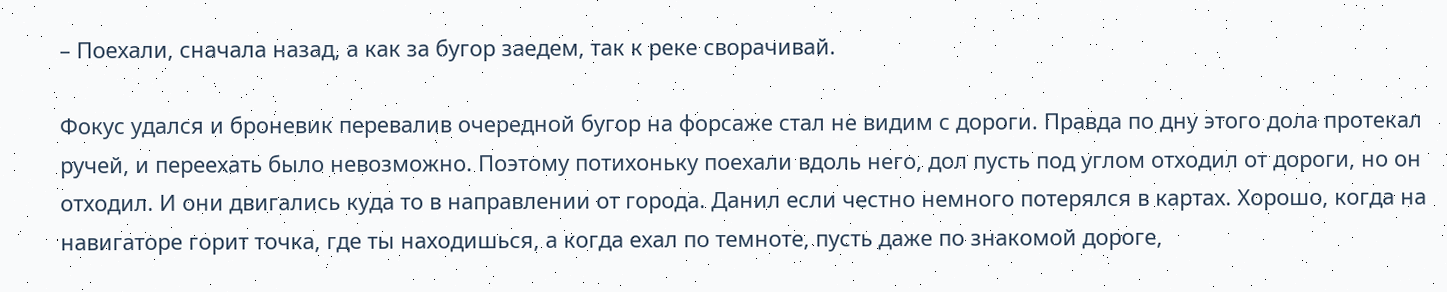– Поехали, сначала назад, а как за бугор заедем, так к реке сворачивай.

Фокус удался и броневик перевалив очередной бугор на форсаже стал не видим с дороги. Правда по дну этого дола протекал ручей, и переехать было невозможно. Поэтому потихоньку поехали вдоль него, дол пусть под углом отходил от дороги, но он отходил. И они двигались куда то в направлении от города. Данил если честно немного потерялся в картах. Хорошо, когда на навигаторе горит точка, где ты находишься, а когда ехал по темноте, пусть даже по знакомой дороге,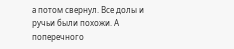а потом свернул. Все долы и ручьи были похожи. А поперечного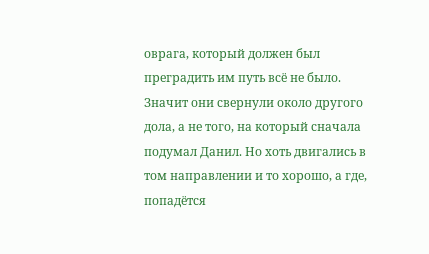оврага, который должен был преградить им путь всё не было. Значит они свернули около другого дола, а не того, на который сначала подумал Данил. Но хоть двигались в том направлении и то хорошо, а где, попадётся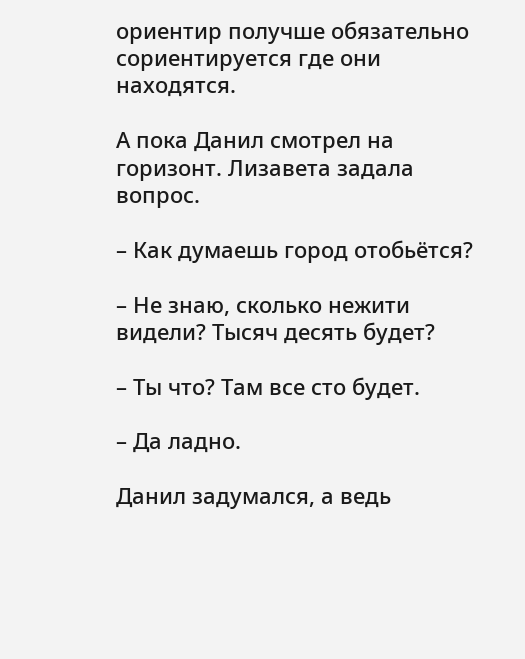ориентир получше обязательно сориентируется где они находятся.

А пока Данил смотрел на горизонт. Лизавета задала вопрос.

– Как думаешь город отобьётся?

– Не знаю, сколько нежити видели? Тысяч десять будет?

– Ты что? Там все сто будет.

– Да ладно.

Данил задумался, а ведь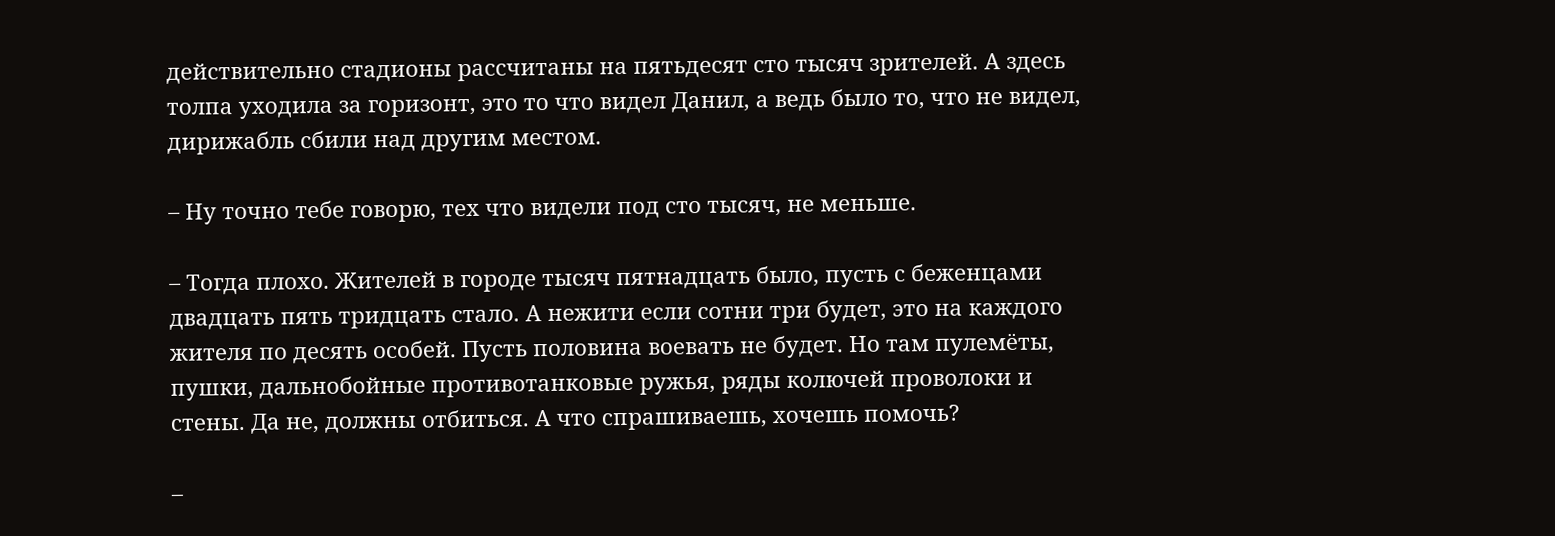действительно стадионы рассчитаны на пятьдесят сто тысяч зрителей. А здесь толпа уходила за горизонт, это то что видел Данил, а ведь было то, что не видел, дирижабль сбили над другим местом.

– Ну точно тебе говорю, тех что видели под сто тысяч, не меньше.

– Тогда плохо. Жителей в городе тысяч пятнадцать было, пусть с беженцами двадцать пять тридцать стало. А нежити если сотни три будет, это на каждого жителя по десять особей. Пусть половина воевать не будет. Но там пулемёты, пушки, дальнобойные противотанковые ружья, ряды колючей проволоки и стены. Да не, должны отбиться. А что спрашиваешь, хочешь помочь?

–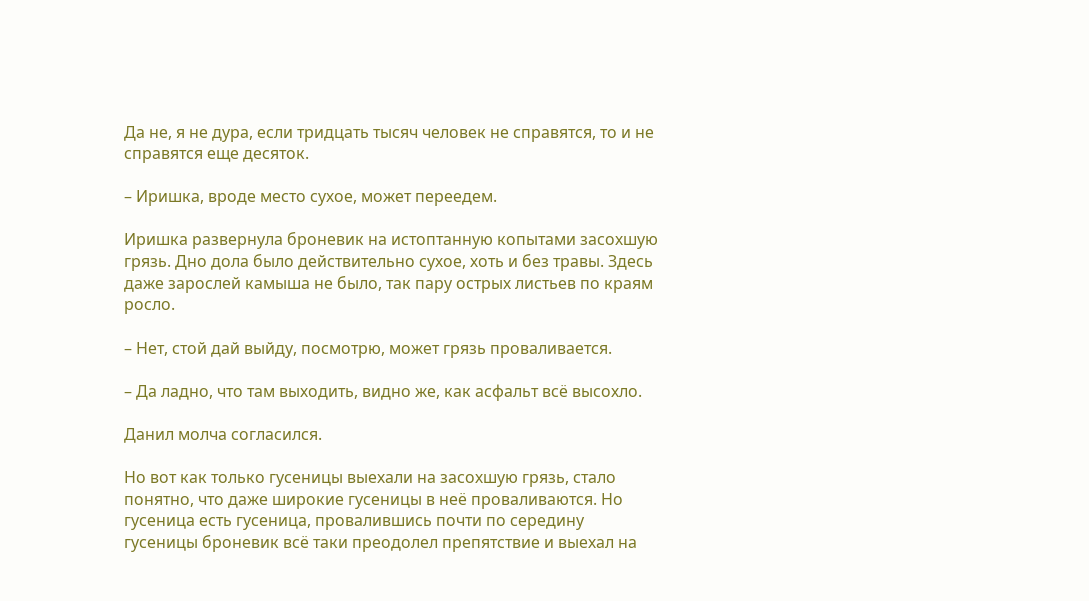Да не, я не дура, если тридцать тысяч человек не справятся, то и не справятся еще десяток.

– Иришка, вроде место сухое, может переедем.

Иришка развернула броневик на истоптанную копытами засохшую грязь. Дно дола было действительно сухое, хоть и без травы. Здесь даже зарослей камыша не было, так пару острых листьев по краям росло.

– Нет, стой дай выйду, посмотрю, может грязь проваливается.

– Да ладно, что там выходить, видно же, как асфальт всё высохло.

Данил молча согласился.

Но вот как только гусеницы выехали на засохшую грязь, стало понятно, что даже широкие гусеницы в неё проваливаются. Но гусеница есть гусеница, провалившись почти по середину гусеницы броневик всё таки преодолел препятствие и выехал на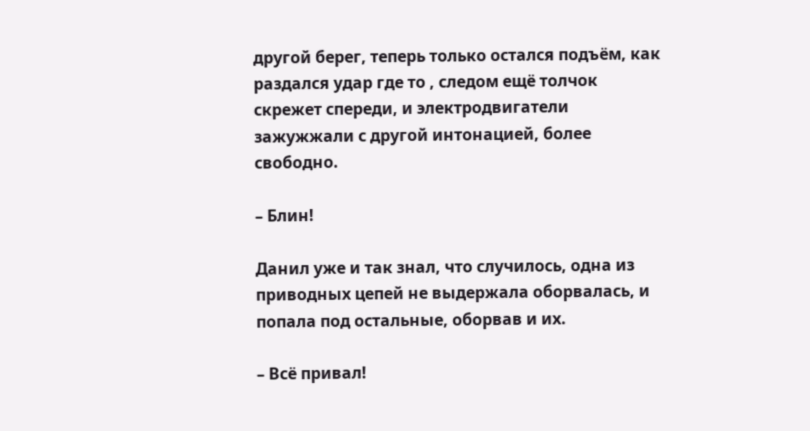другой берег, теперь только остался подъём, как раздался удар где то , следом ещё толчок скрежет спереди, и электродвигатели зажужжали с другой интонацией, более свободно.

– Блин!

Данил уже и так знал, что случилось, одна из приводных цепей не выдержала оборвалась, и попала под остальные, оборвав и их.

– Всё привал!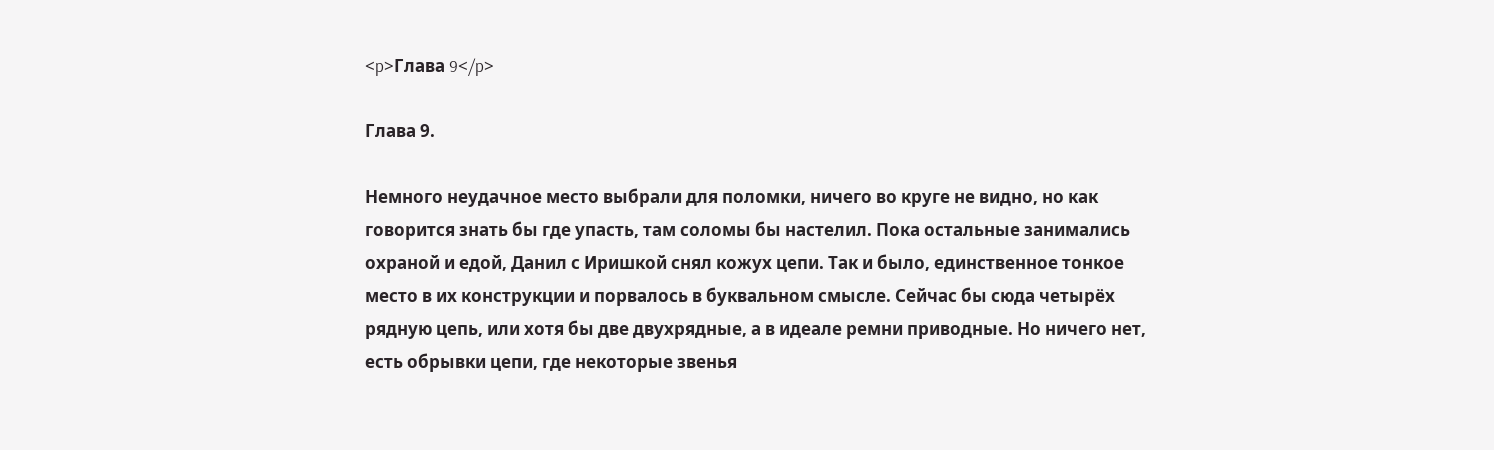<p>Глава 9</p>

Глава 9.

Немного неудачное место выбрали для поломки, ничего во круге не видно, но как говорится знать бы где упасть, там соломы бы настелил. Пока остальные занимались охраной и едой, Данил с Иришкой снял кожух цепи. Так и было, единственное тонкое место в их конструкции и порвалось в буквальном смысле. Сейчас бы сюда четырёх рядную цепь, или хотя бы две двухрядные, а в идеале ремни приводные. Но ничего нет, есть обрывки цепи, где некоторые звенья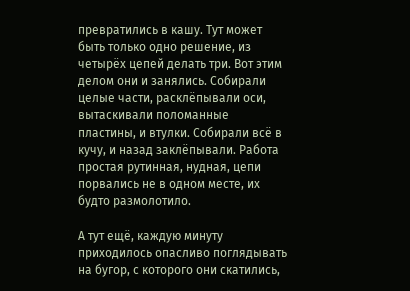превратились в кашу. Тут может быть только одно решение, из четырёх цепей делать три. Вот этим делом они и занялись. Собирали целые части, расклёпывали оси, вытаскивали поломанные пластины, и втулки. Собирали всё в кучу, и назад заклёпывали. Работа простая рутинная, нудная, цепи порвались не в одном месте, их будто размолотило.

А тут ещё, каждую минуту приходилось опасливо поглядывать на бугор, с которого они скатились,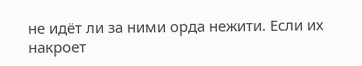не идёт ли за ними орда нежити. Если их накроет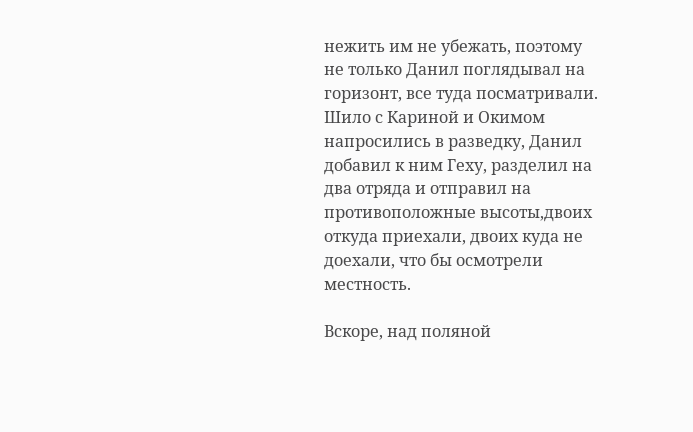нежить им не убежать, поэтому не только Данил поглядывал на горизонт, все туда посматривали. Шило с Кариной и Окимом напросились в разведку, Данил добавил к ним Геху, разделил на два отряда и отправил на противоположные высоты,двоих откуда приехали, двоих куда не доехали, что бы осмотрели местность.

Вскоре, над поляной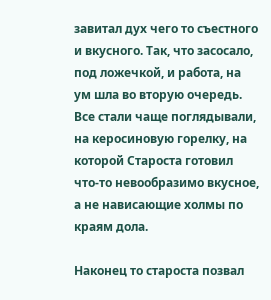завитал дух чего то съестного и вкусного. Так, что засосало, под ложечкой, и работа, на ум шла во вторую очередь. Все стали чаще поглядывали, на керосиновую горелку, на которой Староста готовил что-то невообразимо вкусное, а не нависающие холмы по краям дола.

Наконец то староста позвал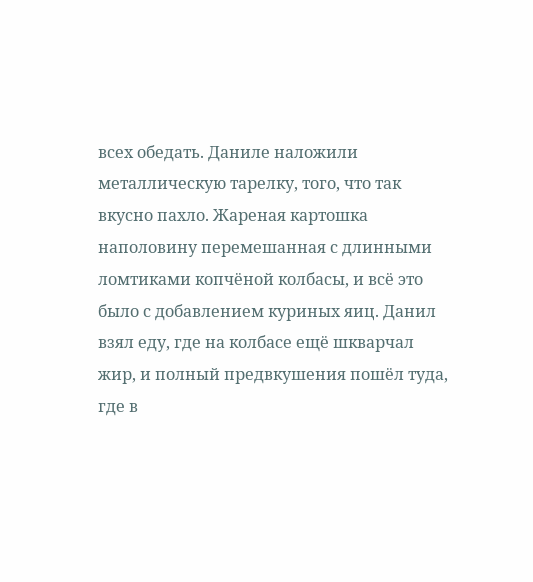всех обедать. Даниле наложили металлическую тарелку, того, что так вкусно пахло. Жареная картошка наполовину перемешанная с длинными ломтиками копчёной колбасы, и всё это было с добавлением куриных яиц. Данил взял еду, где на колбасе ещё шкварчал жир, и полный предвкушения пошёл туда, где в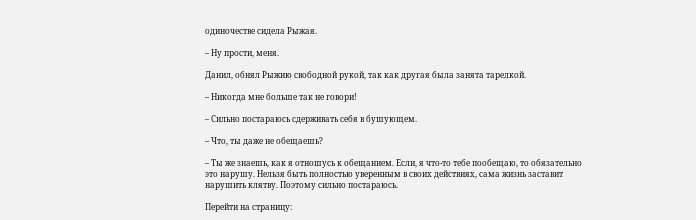одиночестве сидела Рыжая.

– Ну прости, меня.

Данил, обнял Рыжию свободной рукой, так как другая была занята тарелкой.

– Никогда мне больше так не говори!

– Сильно постараюсь сдерживать себя в бушующем.

– Что, ты даже не обещаешь?

– Ты же знаешь, как я отношусь к обещанием. Если, я что-то тебе пообещаю, то обязательно это нарушу. Нельзя быть полностью уверенным в своих действиях, сама жизнь заставит нарушить клятву. Поэтому сильно постараюсь.

Перейти на страницу: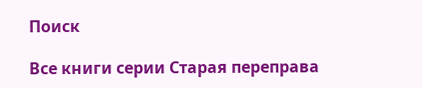Поиск

Все книги серии Старая переправа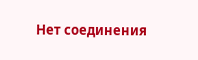Нет соединения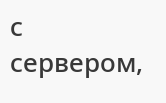с сервером,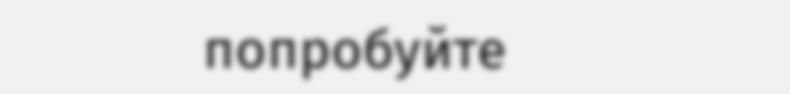попробуйте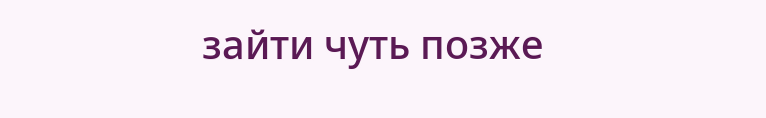зайти чуть позже